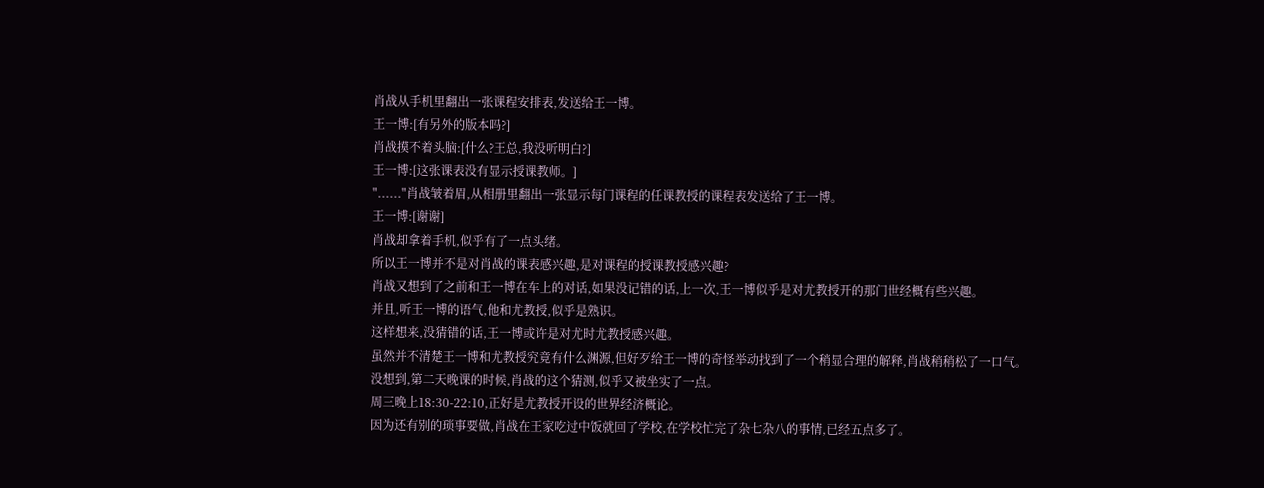肖战从手机里翻出一张课程安排表,发送给王一博。
王一博:[有另外的版本吗?]
肖战摸不着头脑:[什么?王总,我没听明白?]
王一博:[这张课表没有显示授课教师。]
"......"肖战皱着眉,从相册里翻出一张显示每门课程的任课教授的课程表发送给了王一博。
王一博:[谢谢]
肖战却拿着手机,似乎有了一点头绪。
所以王一博并不是对肖战的课表感兴趣,是对课程的授课教授感兴趣?
肖战又想到了之前和王一博在车上的对话,如果没记错的话,上一次,王一博似乎是对尤教授开的那门世经概有些兴趣。
并且,听王一博的语气,他和尤教授,似乎是熟识。
这样想来,没猜错的话,王一博或许是对尤时尤教授感兴趣。
虽然并不清楚王一博和尤教授究竟有什么渊源,但好歹给王一博的奇怪举动找到了一个稍显合理的解释,肖战稍稍松了一口气。
没想到,第二天晚课的时候,肖战的这个猜测,似乎又被坐实了一点。
周三晚上18:30-22:10,正好是尤教授开设的世界经济概论。
因为还有别的琐事要做,肖战在王家吃过中饭就回了学校,在学校忙完了杂七杂八的事情,已经五点多了。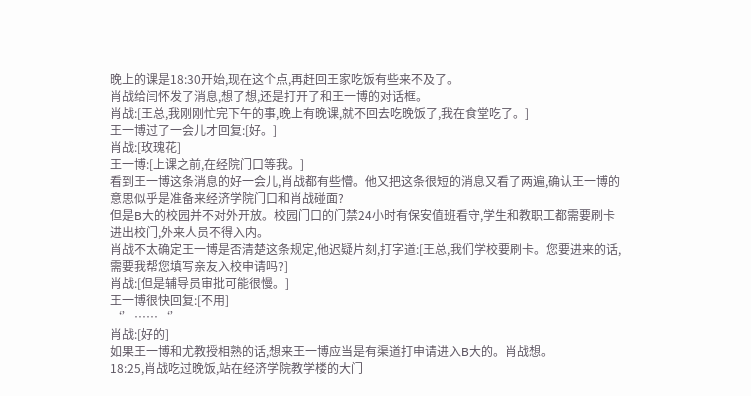晚上的课是18:30开始,现在这个点,再赶回王家吃饭有些来不及了。
肖战给闫怀发了消息,想了想,还是打开了和王一博的对话框。
肖战:[王总,我刚刚忙完下午的事,晚上有晚课,就不回去吃晚饭了,我在食堂吃了。]
王一博过了一会儿才回复:[好。]
肖战:[玫瑰花]
王一博:[上课之前,在经院门口等我。]
看到王一博这条消息的好一会儿,肖战都有些懵。他又把这条很短的消息又看了两遍,确认王一博的意思似乎是准备来经济学院门口和肖战碰面?
但是B大的校园并不对外开放。校园门口的门禁24小时有保安值班看守,学生和教职工都需要刷卡进出校门,外来人员不得入内。
肖战不太确定王一博是否清楚这条规定,他迟疑片刻,打字道:[王总,我们学校要刷卡。您要进来的话,需要我帮您填写亲友入校申请吗?]
肖战:[但是辅导员审批可能很慢。]
王一博很快回复:[不用]
‘’……‘’
肖战:[好的]
如果王一博和尤教授相熟的话,想来王一博应当是有渠道打申请进入B大的。肖战想。
18:25,肖战吃过晚饭,站在经济学院教学楼的大门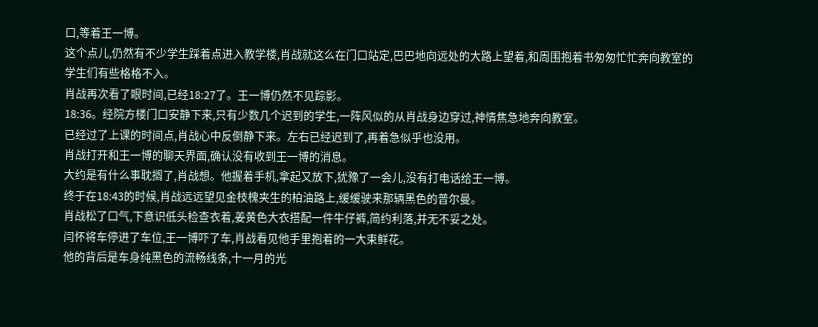口,等着王一博。
这个点儿,仍然有不少学生踩着点进入教学楼,肖战就这么在门口站定,巴巴地向远处的大路上望着,和周围抱着书匆匆忙忙奔向教室的学生们有些格格不入。
肖战再次看了眼时间,已经18:27了。王一博仍然不见踪影。
18:36。经院方楼门口安静下来,只有少数几个迟到的学生,一阵风似的从肖战身边穿过,神情焦急地奔向教室。
已经过了上课的时间点,肖战心中反倒静下来。左右已经迟到了,再着急似乎也没用。
肖战打开和王一博的聊天界面,确认没有收到王一博的消息。
大约是有什么事耽搁了,肖战想。他握着手机,拿起又放下,犹豫了一会儿,没有打电话给王一博。
终于在18:43的时候,肖战远远望见金枝槐夹生的柏油路上,缓缓驶来那辆黑色的普尔曼。
肖战松了口气,下意识低头检查衣着,姜黄色大衣搭配一件牛仔裤,简约利落,并无不妥之处。
闫怀将车停进了车位,王一博吓了车,肖战看见他手里抱着的一大束鲜花。
他的背后是车身纯黑色的流畅线条,十一月的光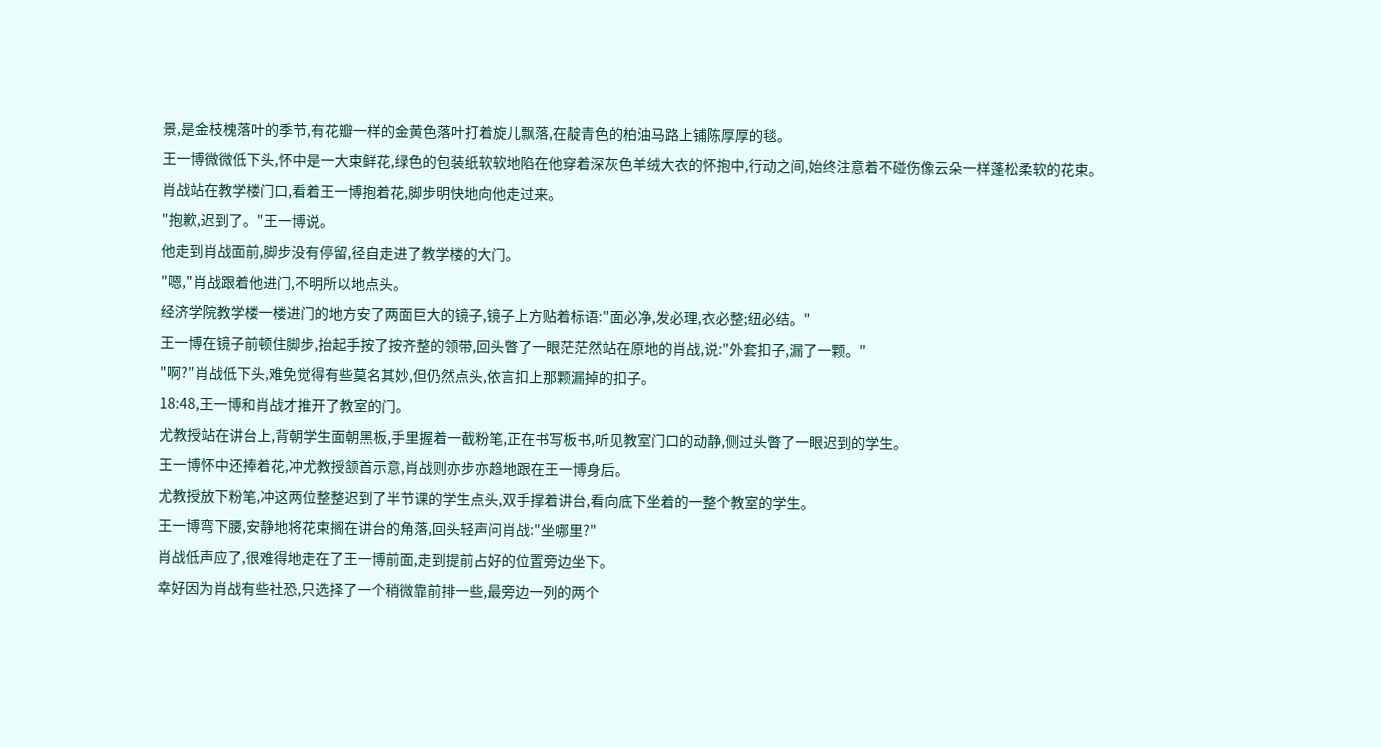景,是金枝槐落叶的季节,有花瓣一样的金黄色落叶打着旋儿飘落,在靛青色的柏油马路上铺陈厚厚的毯。
王一博微微低下头,怀中是一大束鲜花,绿色的包装纸软软地陷在他穿着深灰色羊绒大衣的怀抱中,行动之间,始终注意着不碰伤像云朵一样蓬松柔软的花束。
肖战站在教学楼门口,看着王一博抱着花,脚步明快地向他走过来。
"抱歉,迟到了。"王一博说。
他走到肖战面前,脚步没有停留,径自走进了教学楼的大门。
"嗯,"肖战跟着他进门,不明所以地点头。
经济学院教学楼一楼进门的地方安了两面巨大的镜子,镜子上方贴着标语:"面必净,发必理,衣必整;纽必结。"
王一博在镜子前顿住脚步,抬起手按了按齐整的领带,回头瞥了一眼茫茫然站在原地的肖战,说:"外套扣子,漏了一颗。"
"啊?"肖战低下头,难免觉得有些莫名其妙,但仍然点头,依言扣上那颗漏掉的扣子。
18:48,王一博和肖战才推开了教室的门。
尤教授站在讲台上,背朝学生面朝黑板,手里握着一截粉笔,正在书写板书,听见教室门口的动静,侧过头瞥了一眼迟到的学生。
王一博怀中还捧着花,冲尤教授颔首示意,肖战则亦步亦趋地跟在王一博身后。
尤教授放下粉笔,冲这两位整整迟到了半节课的学生点头,双手撑着讲台,看向底下坐着的一整个教室的学生。
王一博弯下腰,安静地将花束搁在讲台的角落,回头轻声问肖战:"坐哪里?"
肖战低声应了,很难得地走在了王一博前面,走到提前占好的位置旁边坐下。
幸好因为肖战有些社恐,只选择了一个稍微靠前排一些,最旁边一列的两个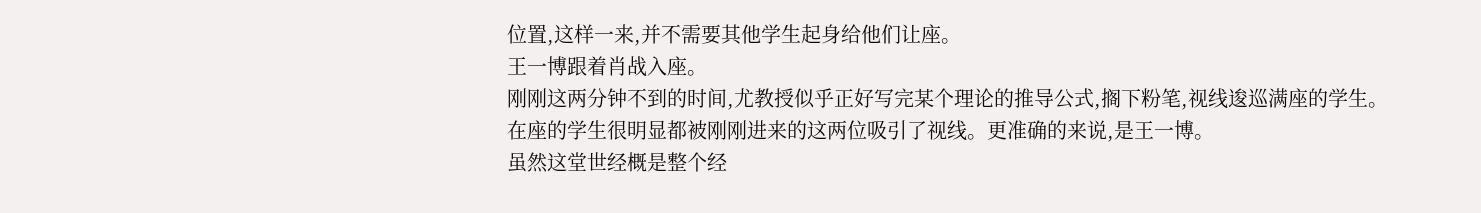位置,这样一来,并不需要其他学生起身给他们让座。
王一博跟着肖战入座。
刚刚这两分钟不到的时间,尤教授似乎正好写完某个理论的推导公式,搁下粉笔,视线逡巡满座的学生。
在座的学生很明显都被刚刚进来的这两位吸引了视线。更准确的来说,是王一博。
虽然这堂世经概是整个经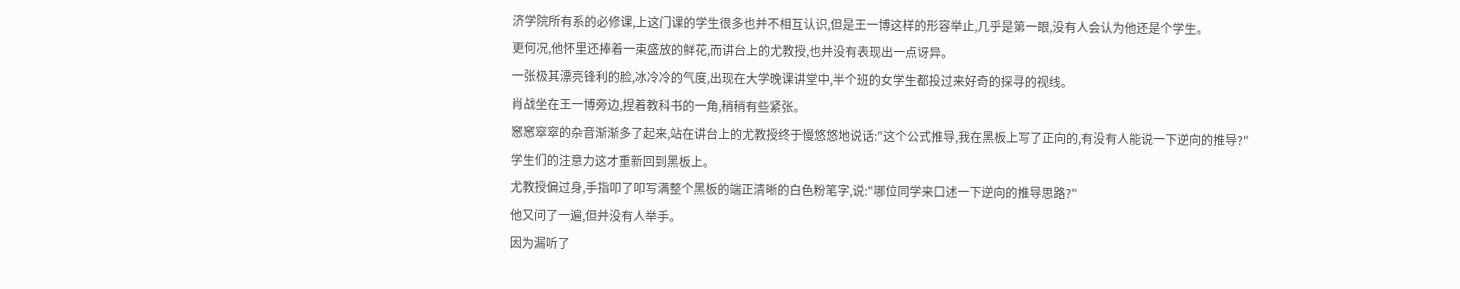济学院所有系的必修课,上这门课的学生很多也并不相互认识,但是王一博这样的形容举止,几乎是第一眼,没有人会认为他还是个学生。
更何况,他怀里还捧着一束盛放的鲜花,而讲台上的尤教授,也并没有表现出一点讶异。
一张极其漂亮锋利的脸,冰冷冷的气度,出现在大学晚课讲堂中,半个班的女学生都投过来好奇的探寻的视线。
肖战坐在王一博旁边,捏着教科书的一角,稍稍有些紧张。
窸窸窣窣的杂音渐渐多了起来,站在讲台上的尤教授终于慢悠悠地说话:"这个公式推导,我在黑板上写了正向的,有没有人能说一下逆向的推导?"
学生们的注意力这才重新回到黑板上。
尤教授偏过身,手指叩了叩写满整个黑板的端正清晰的白色粉笔字,说:"哪位同学来口述一下逆向的推导思路?"
他又问了一遍,但并没有人举手。
因为漏听了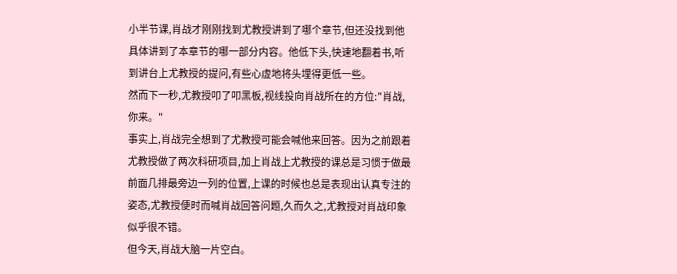小半节课,肖战才刚刚找到尤教授讲到了哪个章节,但还没找到他具体讲到了本章节的哪一部分内容。他低下头,快速地翻着书,听到讲台上尤教授的提问,有些心虚地将头埋得更低一些。
然而下一秒,尤教授叩了叩黑板,视线投向肖战所在的方位:"肖战,你来。"
事实上,肖战完全想到了尤教授可能会喊他来回答。因为之前跟着尤教授做了两次科研项目,加上肖战上尤教授的课总是习惯于做最前面几排最旁边一列的位置,上课的时候也总是表现出认真专注的姿态,尤教授便时而喊肖战回答问题,久而久之,尤教授对肖战印象似乎很不错。
但今天,肖战大脑一片空白。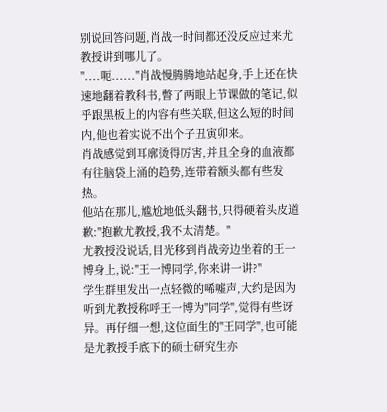别说回答问题,肖战一时间都还没反应过来尤教授讲到哪儿了。
"....呃......"肖战慢腾腾地站起身,手上还在快速地翻着教科书,瞥了两眼上节课做的笔记,似乎跟黑板上的内容有些关联,但这么短的时间内,他也着实说不出个子丑寅卯来。
肖战感觉到耳廓烫得厉害,并且全身的血液都有往脑袋上涌的趋势,连带着额头都有些发热。
他站在那儿,尴尬地低头翻书,只得硬着头皮道歉:"抱歉尤教授,我不太清楚。"
尤教授没说话,目光移到肖战旁边坐着的王一博身上,说:"王一博同学,你来讲一讲?"
学生群里发出一点轻微的唏嘘声,大约是因为听到尤教授称呼王一博为"同学",觉得有些讶异。再仔细一想,这位面生的"王同学",也可能是尤教授手底下的硕士研究生亦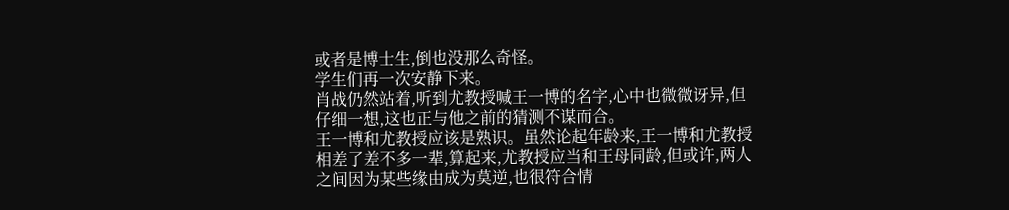或者是博士生,倒也没那么奇怪。
学生们再一次安静下来。
肖战仍然站着,听到尤教授喊王一博的名字,心中也微微讶异,但仔细一想,这也正与他之前的猜测不谋而合。
王一博和尤教授应该是熟识。虽然论起年龄来,王一博和尤教授相差了差不多一辈,算起来,尤教授应当和王母同龄,但或许,两人之间因为某些缘由成为莫逆,也很符合情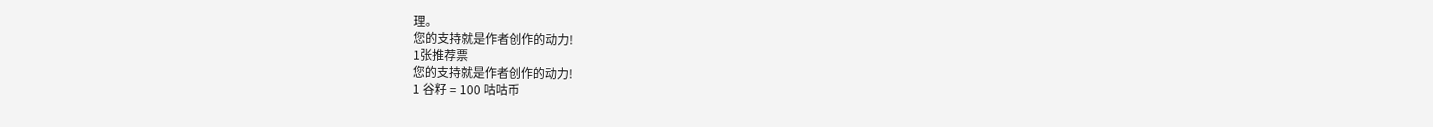理。
您的支持就是作者创作的动力!
1张推荐票
您的支持就是作者创作的动力!
1 谷籽 = 100 咕咕币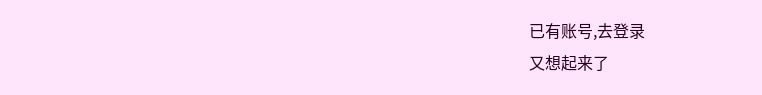已有账号,去登录
又想起来了